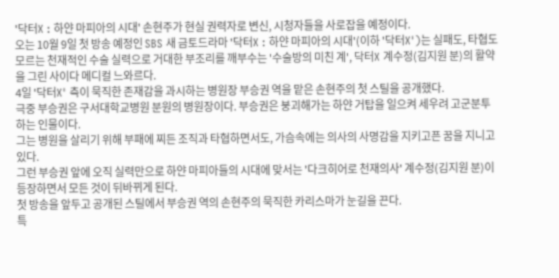'닥터X : 하얀 마피아의 시대' 손현주가 현실 권력자로 변신, 시청자들을 사로잡을 예정이다.
오는 10월 9일 첫 방송 예정인 SBS 새 금토드라마 '닥터X : 하얀 마피아의 시대'(이하 '닥터X')는 실패도, 타협도 모르는 천재적인 수술 실력으로 거대한 부조리를 깨부수는 '수술방의 미친 계', 닥터X 계수정(김지원 분)의 활약을 그린 사이다 메디컬 느와르다.
4일 '닥터X' 측이 묵직한 존재감을 과시하는 병원장 부승권 역을 맡은 손현주의 첫 스틸을 공개했다.
극중 부승권은 구서대학교병원 분원의 병원장이다. 부승권은 붕괴해가는 하얀 거탑을 일으켜 세우려 고군분투하는 인물이다.
그는 병원을 살리기 위해 부패에 찌든 조직과 타협하면서도, 가슴속에는 의사의 사명감을 지키고픈 꿈을 지니고 있다.
그런 부승권 앞에 오직 실력만으로 하얀 마피아들의 시대에 맞서는 '다크히어로 천재의사' 계수정(김지원 분)이 등장하면서 모든 것이 뒤바뀌게 된다.
첫 방송을 앞두고 공개된 스틸에서 부승권 역의 손현주의 묵직한 카리스마가 눈길을 끈다.
특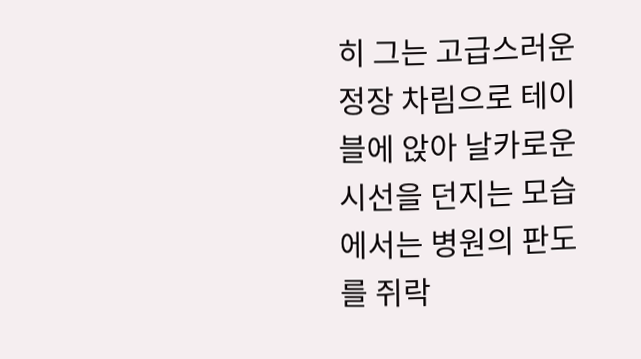히 그는 고급스러운 정장 차림으로 테이블에 앉아 날카로운 시선을 던지는 모습에서는 병원의 판도를 쥐락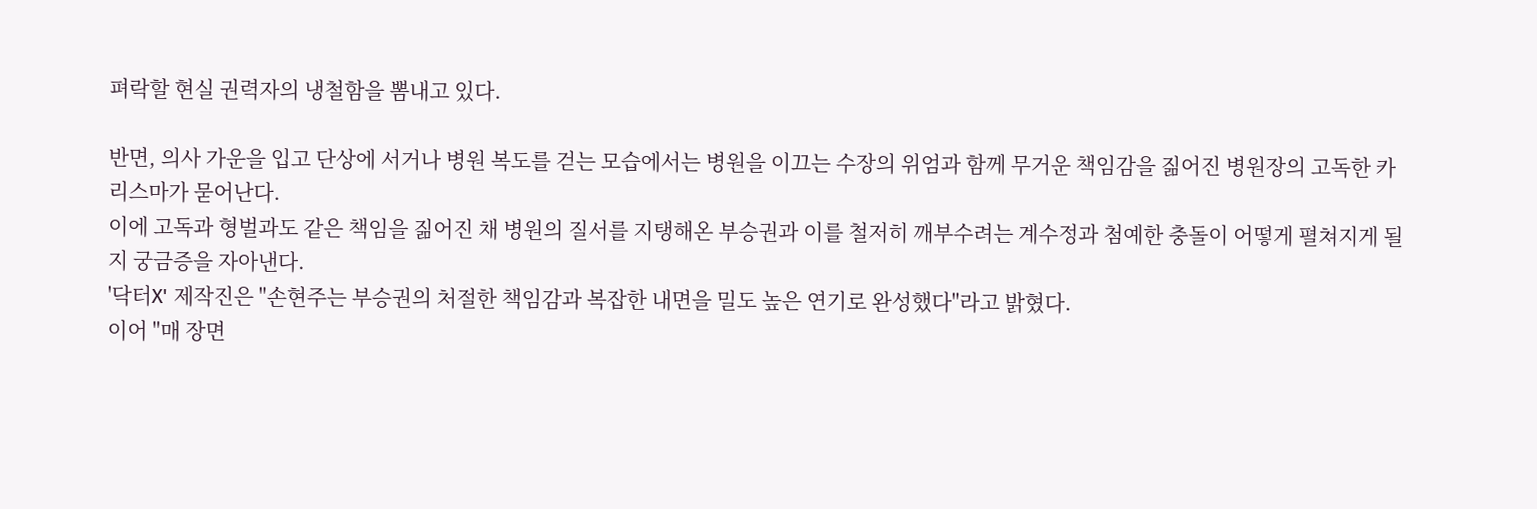펴락할 현실 권력자의 냉철함을 뽐내고 있다.

반면, 의사 가운을 입고 단상에 서거나 병원 복도를 걷는 모습에서는 병원을 이끄는 수장의 위엄과 함께 무거운 책임감을 짊어진 병원장의 고독한 카리스마가 묻어난다.
이에 고독과 형벌과도 같은 책임을 짊어진 채 병원의 질서를 지탱해온 부승권과 이를 철저히 깨부수려는 계수정과 첨예한 충돌이 어떻게 펼쳐지게 될지 궁금증을 자아낸다.
'닥터X' 제작진은 "손현주는 부승권의 처절한 책임감과 복잡한 내면을 밀도 높은 연기로 완성했다"라고 밝혔다.
이어 "매 장면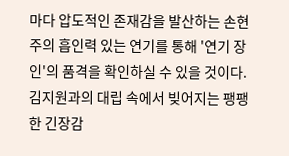마다 압도적인 존재감을 발산하는 손현주의 흡인력 있는 연기를 통해 '연기 장인'의 품격을 확인하실 수 있을 것이다. 김지원과의 대립 속에서 빚어지는 팽팽한 긴장감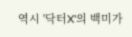역시 '닥터X'의 백미가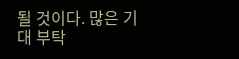될 것이다. 많은 기대 부탁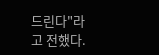드린다"라고 전했다.